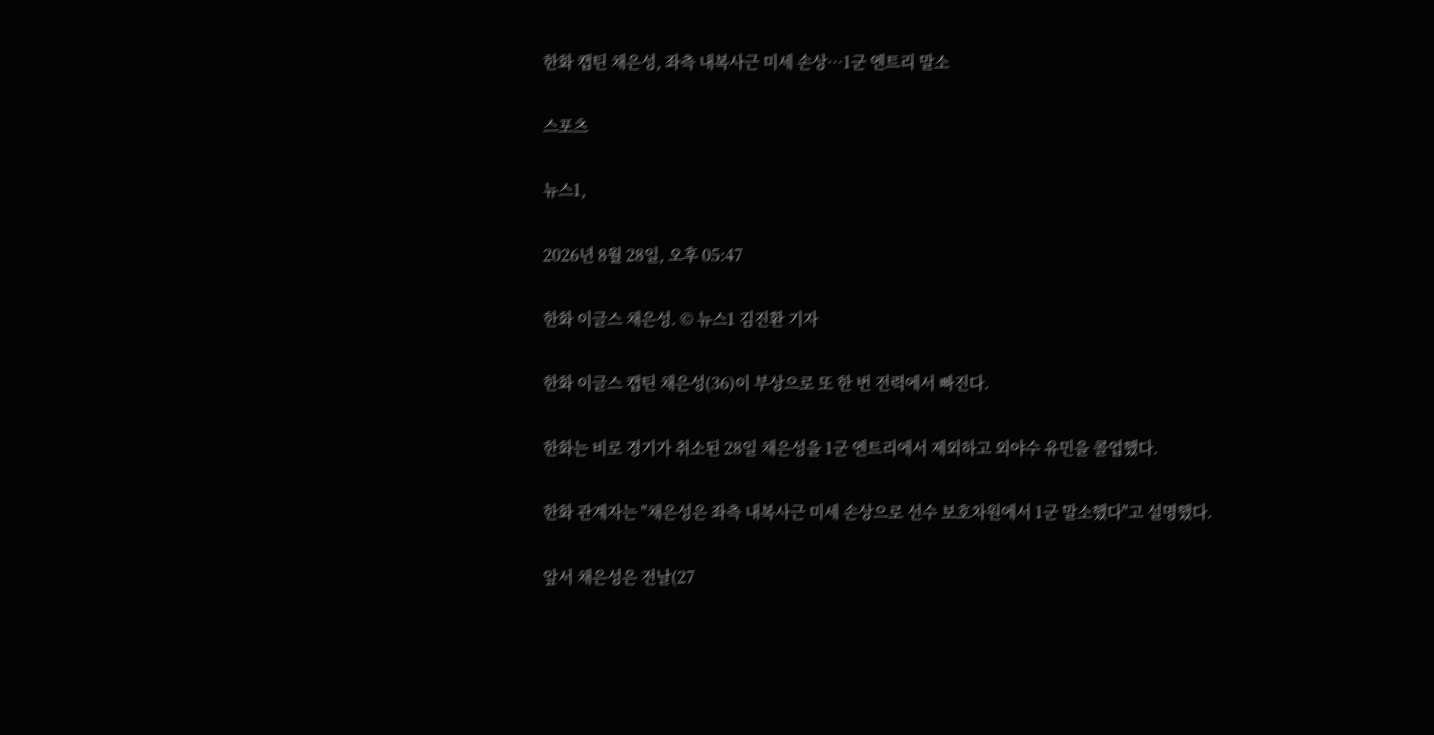한화 캡틴 채은성, 좌측 내복사근 미세 손상…1군 엔트리 말소

스포츠

뉴스1,

2026년 8월 28일, 오후 05:47

한화 이글스 채은성. © 뉴스1 김진환 기자

한화 이글스 캡틴 채은성(36)이 부상으로 또 한 번 전력에서 빠진다.

한화는 비로 경기가 취소된 28일 채은성을 1군 엔트리에서 제외하고 외야수 유민을 콜업했다.

한화 관계자는 "채은성은 좌측 내복사근 미세 손상으로 선수 보호차원에서 1군 말소했다"고 설명했다.

앞서 채은성은 전날(27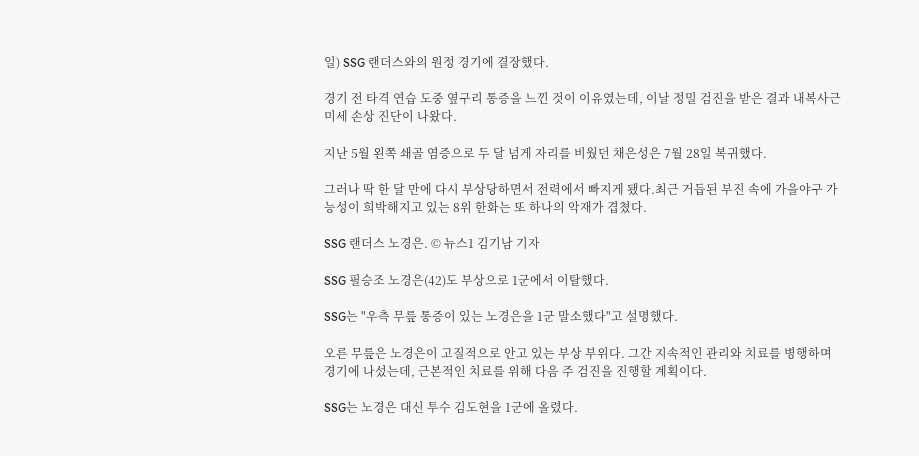일) SSG 랜더스와의 원정 경기에 결장했다.

경기 전 타격 연습 도중 옆구리 통증을 느낀 것이 이유였는데, 이날 정밀 검진을 받은 결과 내복사근 미세 손상 진단이 나왔다.

지난 5월 왼쪽 쇄골 염증으로 두 달 넘게 자리를 비웠던 채은성은 7월 28일 복귀했다.

그러나 딱 한 달 만에 다시 부상당하면서 전력에서 빠지게 됐다.최근 거듭된 부진 속에 가을야구 가능성이 희박해지고 있는 8위 한화는 또 하나의 악재가 겹쳤다.

SSG 랜더스 노경은. © 뉴스1 김기남 기자

SSG 필승조 노경은(42)도 부상으로 1군에서 이탈했다.

SSG는 "우측 무릎 통증이 있는 노경은을 1군 말소했다"고 설명했다.

오른 무릎은 노경은이 고질적으로 안고 있는 부상 부위다. 그간 지속적인 관리와 치료를 병행하며 경기에 나섰는데, 근본적인 치료를 위해 다음 주 검진을 진행할 계획이다.

SSG는 노경은 대신 투수 김도현을 1군에 올렸다.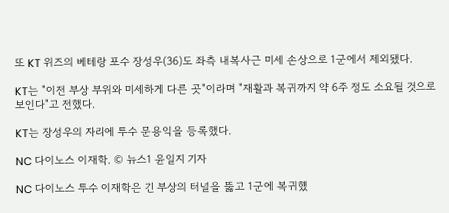또 KT 위즈의 베테랑 포수 장성우(36)도 좌측 내복사근 미세 손상으로 1군에서 제외됐다.

KT는 "이전 부상 부위와 미세하게 다른 곳"이라며 "재활과 복귀까지 약 6주 정도 소요될 것으로 보인다"고 전했다.

KT는 장성우의 자리에 투수 문용익을 등록했다.

NC 다이노스 이재학. © 뉴스1 윤일지 기자

NC 다이노스 투수 이재학은 긴 부상의 터널을 뚫고 1군에 복귀헀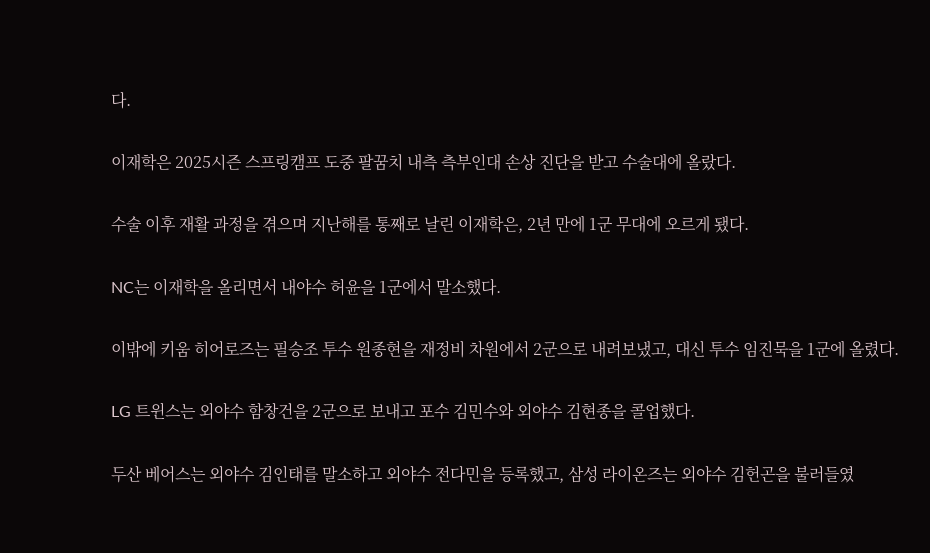다.

이재학은 2025시즌 스프링캠프 도중 팔꿈치 내측 측부인대 손상 진단을 받고 수술대에 올랐다.

수술 이후 재활 과정을 겪으며 지난해를 통째로 날린 이재학은, 2년 만에 1군 무대에 오르게 됐다.

NC는 이재학을 올리면서 내야수 허윤을 1군에서 말소했다.

이밖에 키움 히어로즈는 필승조 투수 원종현을 재정비 차원에서 2군으로 내려보냈고, 대신 투수 임진묵을 1군에 올렸다.

LG 트윈스는 외야수 함창건을 2군으로 보내고 포수 김민수와 외야수 김현종을 콜업했다.

두산 베어스는 외야수 김인태를 말소하고 외야수 전다민을 등록했고, 삼성 라이온즈는 외야수 김헌곤을 불러들였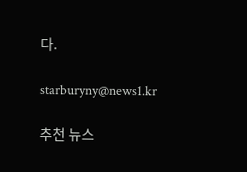다.

starburyny@news1.kr

추천 뉴스